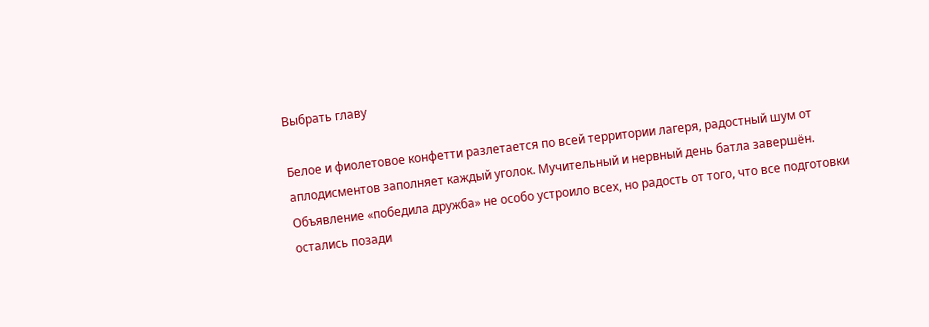Выбрать главу

Белое и фиолетовое конфетти разлетается по всей территории лагеря, радостный шум от аплодисментов заполняет каждый уголок. Мучительный и нервный день батла завершён. Объявление «победила дружба» не особо устроило всех, но радость от того, что все подготовки остались позади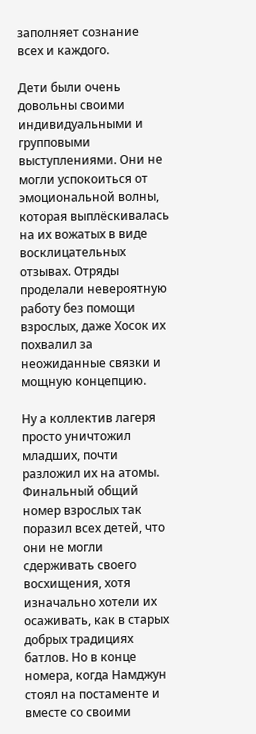заполняет сознание всех и каждого.

Дети были очень довольны своими индивидуальными и групповыми выступлениями. Они не могли успокоиться от эмоциональной волны, которая выплёскивалась на их вожатых в виде восклицательных отзывах. Отряды проделали невероятную работу без помощи взрослых, даже Хосок их похвалил за неожиданные связки и мощную концепцию.

Ну а коллектив лагеря просто уничтожил младших, почти разложил их на атомы. Финальный общий номер взрослых так поразил всех детей, что они не могли сдерживать своего восхищения, хотя изначально хотели их осаживать, как в старых добрых традициях батлов. Но в конце номера, когда Намджун стоял на постаменте и вместе со своими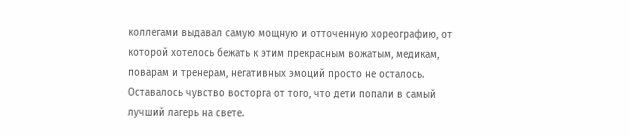коллегами выдавал самую мощную и отточенную хореографию, от которой хотелось бежать к этим прекрасным вожатым, медикам, поварам и тренерам, негативных эмоций просто не осталось. Оставалось чувство восторга от того, что дети попали в самый лучший лагерь на свете.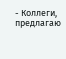- Коллеги, предлагаю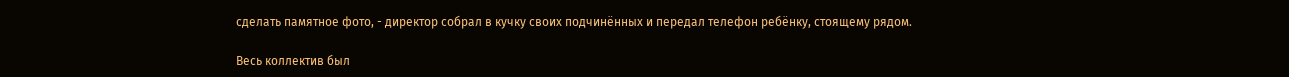сделать памятное фото, - директор собрал в кучку своих подчинённых и передал телефон ребёнку, стоящему рядом.

Весь коллектив был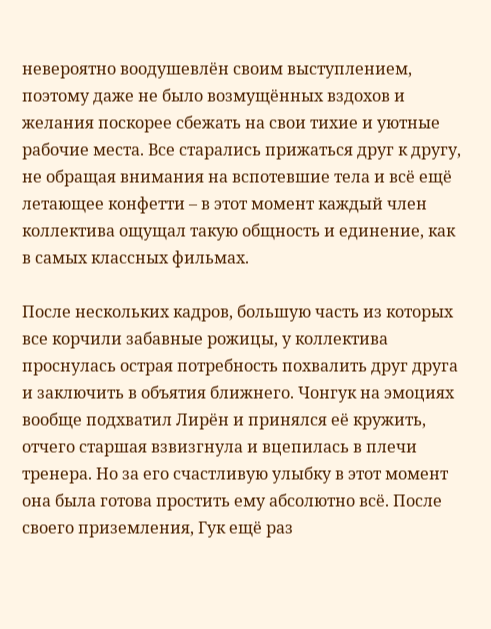невероятно воодушевлён своим выступлением, поэтому даже не было возмущённых вздохов и желания поскорее сбежать на свои тихие и уютные рабочие места. Все старались прижаться друг к другу, не обращая внимания на вспотевшие тела и всё ещё летающее конфетти – в этот момент каждый член коллектива ощущал такую общность и единение, как в самых классных фильмах.

После нескольких кадров, большую часть из которых все корчили забавные рожицы, у коллектива проснулась острая потребность похвалить друг друга и заключить в объятия ближнего. Чонгук на эмоциях вообще подхватил Лирён и принялся её кружить, отчего старшая взвизгнула и вцепилась в плечи тренера. Но за его счастливую улыбку в этот момент она была готова простить ему абсолютно всё. После своего приземления, Гук ещё раз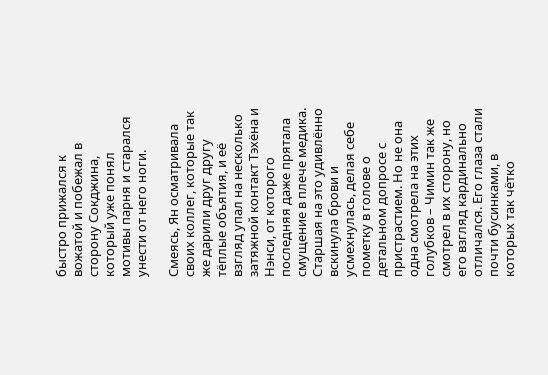быстро прижался к вожатой и побежал в сторону Сокджина, который уже понял мотивы парня и старался унести от него ноги.

Смеясь, Ян осматривала своих коллег, которые так же дарили друг другу тёплые объятия, и её взгляд упал на несколько затяжной контакт Тэхёна и Нэнси, от которого последняя даже прятала смущение в плече медика. Старшая на это удивлённо вскинула брови и усмехнулась, делая себе пометку в голове о детальном допросе с пристрастием. Но не она одна смотрела на этих голубков – Чимин так же смотрел в их сторону, но его взгляд кардинально отличался. Его глаза стали почти бусинками, в которых так чётко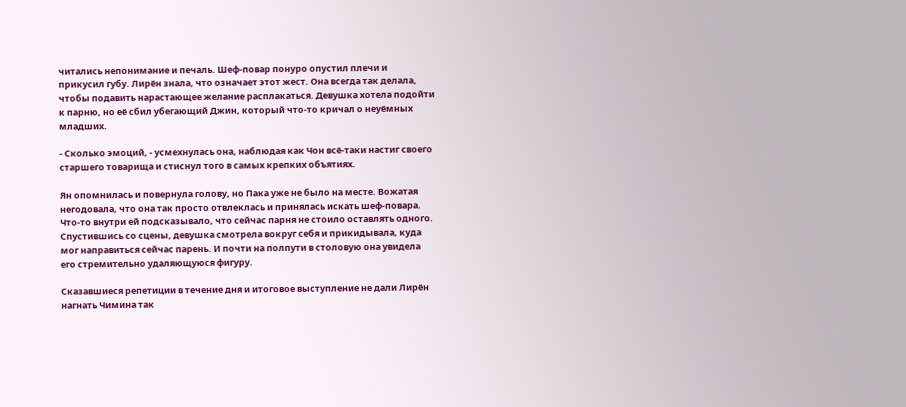читались непонимание и печаль. Шеф-повар понуро опустил плечи и прикусил губу. Лирён знала, что означает этот жест. Она всегда так делала, чтобы подавить нарастающее желание расплакаться. Девушка хотела подойти к парню, но её сбил убегающий Джин, который что-то кричал о неуёмных младших.

- Сколько эмоций, - усмехнулась она, наблюдая как Чон всё-таки настиг своего старшего товарища и стиснул того в самых крепких объятиях.

Ян опомнилась и повернула голову, но Пака уже не было на месте. Вожатая негодовала, что она так просто отвлеклась и принялась искать шеф-повара. Что-то внутри ей подсказывало, что сейчас парня не стоило оставлять одного. Спустившись со сцены, девушка смотрела вокруг себя и прикидывала, куда мог направиться сейчас парень. И почти на полпути в столовую она увидела его стремительно удаляющуюся фигуру.

Сказавшиеся репетиции в течение дня и итоговое выступление не дали Лирён нагнать Чимина так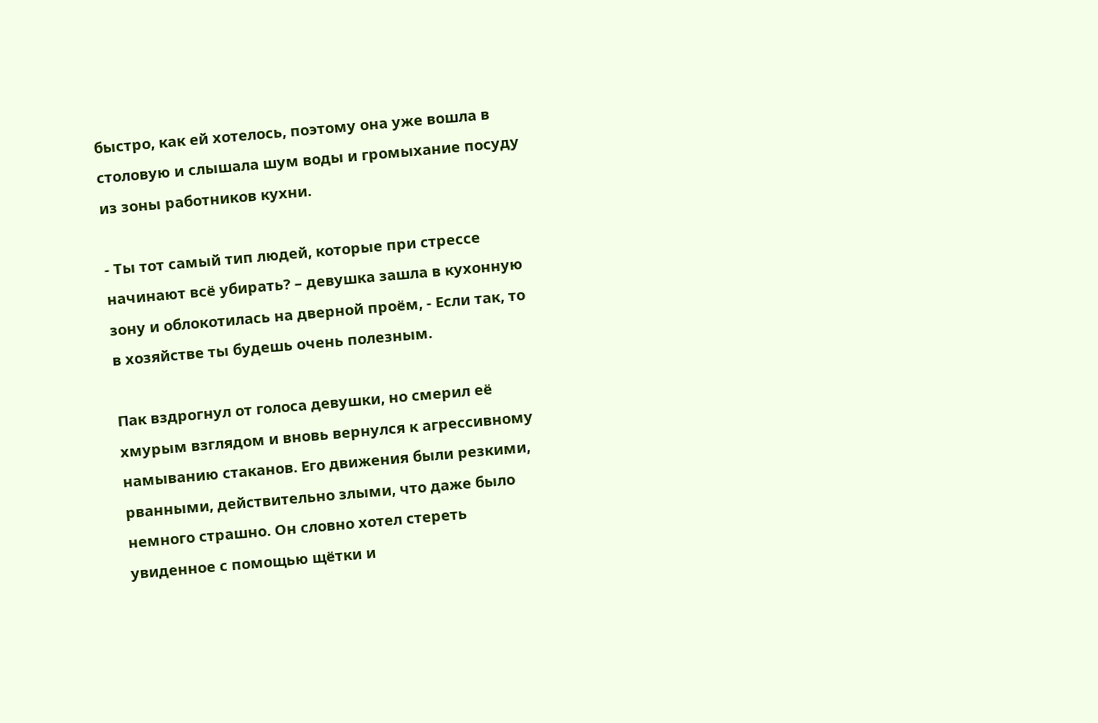быстро, как ей хотелось, поэтому она уже вошла в столовую и слышала шум воды и громыхание посуду из зоны работников кухни.

- Ты тот самый тип людей, которые при стрессе начинают всё убирать? – девушка зашла в кухонную зону и облокотилась на дверной проём, - Если так, то в хозяйстве ты будешь очень полезным.

Пак вздрогнул от голоса девушки, но смерил её хмурым взглядом и вновь вернулся к агрессивному намыванию стаканов. Его движения были резкими, рванными, действительно злыми, что даже было немного страшно. Он словно хотел стереть увиденное с помощью щётки и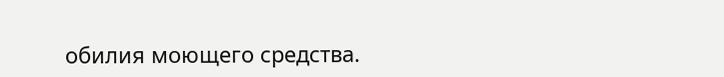обилия моющего средства.